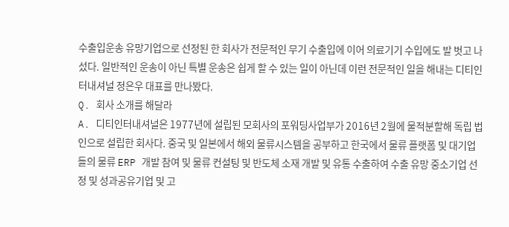수출입운송 유망기업으로 선정된 한 회사가 전문적인 무기 수출입에 이어 의료기기 수입에도 발 벗고 나섰다. 일반적인 운송이 아닌 특별 운송은 쉽게 할 수 있는 일이 아닌데 이런 전문적인 일을 해내는 디티인터내셔널 정은우 대표를 만나봤다.
Q. 회사 소개를 해달라
A. 디티인터내셔널은 1977년에 설립된 모회사의 포워딩사업부가 2016년 2월에 물적분할해 독립 법인으로 설립한 회사다. 중국 및 일본에서 해외 물류시스템을 공부하고 한국에서 물류 플랫폼 및 대기업들의 물류 ERP 개발 참여 및 물류 컨설팅 및 반도체 소재 개발 및 유통 수출하여 수출 유망 중소기업 선정 및 성과공유기업 및 고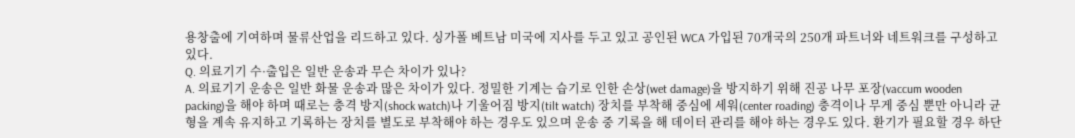용창출에 기여하며 물류산업을 리드하고 있다. 싱가폴 베트남 미국에 지사를 두고 있고 공인된 WCA 가입된 70개국의 250개 파트너와 네트워크를 구성하고 있다.
Q. 의료기기 수·출입은 일반 운송과 무슨 차이가 있나?
A. 의료기기 운송은 일반 화물 운송과 많은 차이가 있다. 정밀한 기계는 습기로 인한 손상(wet damage)을 방지하기 위해 진공 나무 포장(vaccum wooden packing)을 해야 하며 때로는 충격 방지(shock watch)나 기울어짐 방지(tilt watch) 장치를 부착해 중심에 세워(center roading) 충격이나 무게 중심 뿐만 아니라 균형을 계속 유지하고 기록하는 장치를 별도로 부착해야 하는 경우도 있으며 운송 중 기록을 해 데이터 관리를 해야 하는 경우도 있다. 환기가 필요할 경우 하단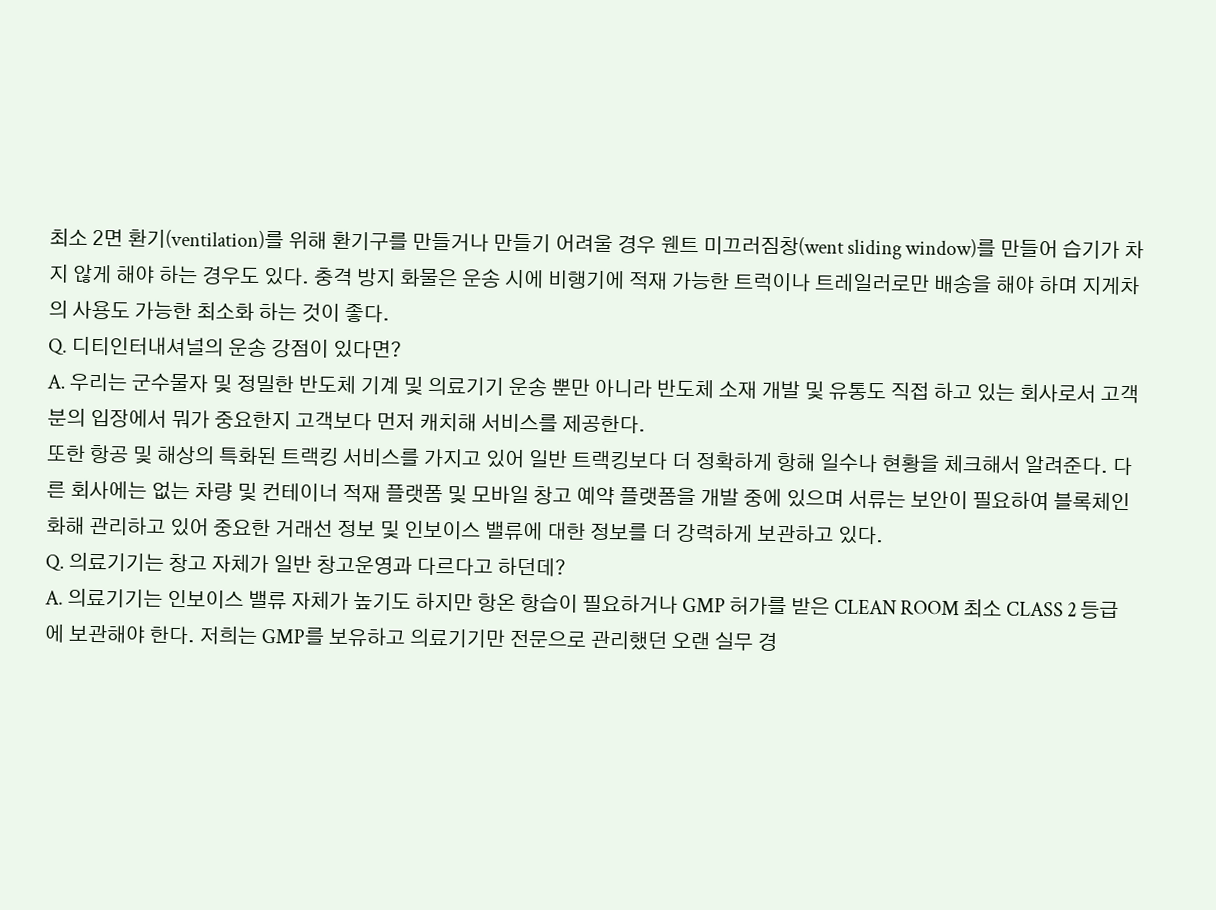최소 2면 환기(ventilation)를 위해 환기구를 만들거나 만들기 어려울 경우 웬트 미끄러짐창(went sliding window)를 만들어 습기가 차지 않게 해야 하는 경우도 있다. 충격 방지 화물은 운송 시에 비행기에 적재 가능한 트럭이나 트레일러로만 배송을 해야 하며 지게차의 사용도 가능한 최소화 하는 것이 좋다.
Q. 디티인터내셔널의 운송 강점이 있다면?
A. 우리는 군수물자 및 정밀한 반도체 기계 및 의료기기 운송 뿐만 아니라 반도체 소재 개발 및 유통도 직접 하고 있는 회사로서 고객분의 입장에서 뭐가 중요한지 고객보다 먼저 캐치해 서비스를 제공한다.
또한 항공 및 해상의 특화된 트랙킹 서비스를 가지고 있어 일반 트랙킹보다 더 정확하게 항해 일수나 현황을 체크해서 알려준다. 다른 회사에는 없는 차량 및 컨테이너 적재 플랫폼 및 모바일 창고 예약 플랫폼을 개발 중에 있으며 서류는 보안이 필요하여 블록체인화해 관리하고 있어 중요한 거래선 정보 및 인보이스 밸류에 대한 정보를 더 강력하게 보관하고 있다.
Q. 의료기기는 창고 자체가 일반 창고운영과 다르다고 하던데?
A. 의료기기는 인보이스 밸류 자체가 높기도 하지만 항온 항습이 필요하거나 GMP 허가를 받은 CLEAN ROOM 최소 CLASS 2 등급에 보관해야 한다. 저희는 GMP를 보유하고 의료기기만 전문으로 관리했던 오랜 실무 경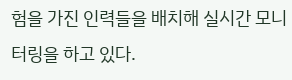험을 가진 인력들을 배치해 실시간 모니터링을 하고 있다.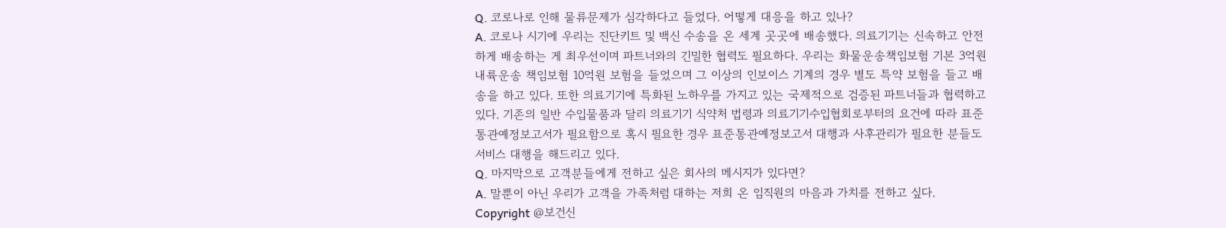Q. 코로나로 인해 물류문제가 심각하다고 들었다. 어떻게 대응을 하고 있나?
A. 코로나 시기에 우리는 진단키트 및 백신 수송을 온 세계 곳곳에 배송했다. 의료기기는 신속하고 안전하게 배송하는 게 최우선이며 파트너와의 긴밀한 협력도 필요하다. 우리는 화물운송책임보험 기본 3억원 내륙운송 책임보험 10억원 보험을 들었으며 그 이상의 인보이스 기계의 경우 별도 특약 보험을 들고 배송을 하고 있다. 또한 의료기기에 특화된 노하우를 가지고 있는 국제적으로 검증된 파트너들과 협력하고 있다. 기존의 일반 수입물품과 달리 의료기기 식약처 법령과 의료기기수입협회로부터의 요건에 따라 표준통관예정보고서가 필요함으로 혹시 필요한 경우 표준통관예정보고서 대행과 사후관리가 필요한 분들도 서비스 대행을 해드리고 있다.
Q. 마지막으로 고객분들에게 전하고 싶은 회사의 메시지가 있다면?
A. 말뿐이 아닌 우리가 고객을 가족처럼 대하는 저희 온 임직원의 마음과 가치를 전하고 싶다.
Copyright @보건신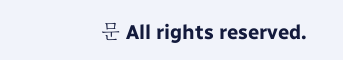문 All rights reserved.